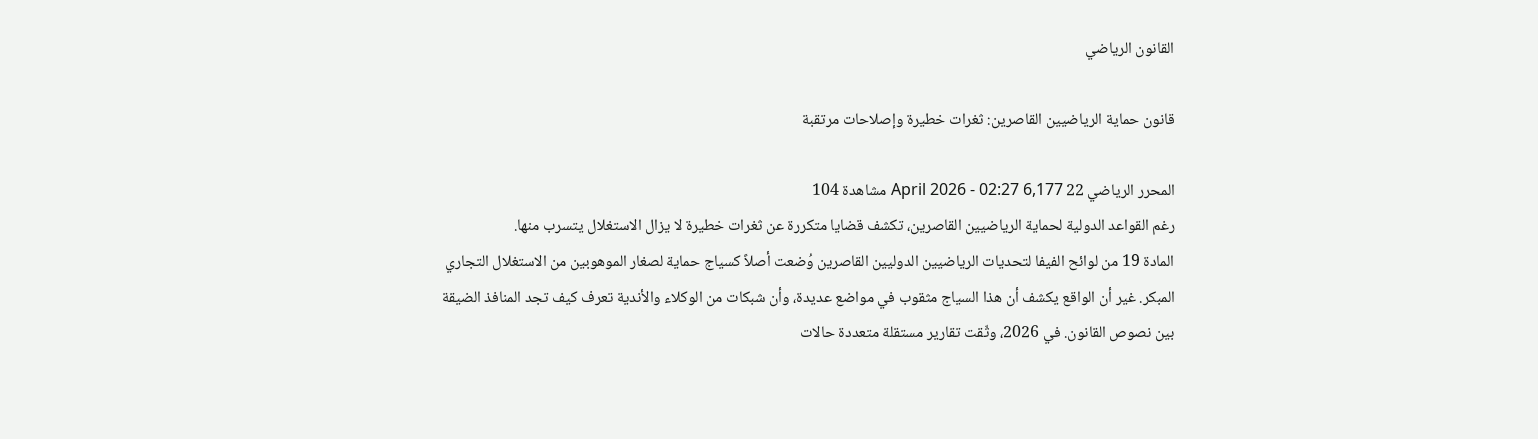القانون الرياضي

قانون حماية الرياضيين القاصرين: ثغرات خطيرة وإصلاحات مرتقبة

المحرر الرياضي 22 April 2026 - 02:27 6,177 مشاهدة 104
رغم القواعد الدولية لحماية الرياضيين القاصرين، تكشف قضايا متكررة عن ثغرات خطيرة لا يزال الاستغلال يتسرب منها.
المادة 19 من لوائح الفيفا لتحديات الرياضيين الدوليين القاصرين وُضعت أصلاً كسياج حماية لصغار الموهوبين من الاستغلال التجاري المبكر. غير أن الواقع يكشف أن هذا السياج مثقوب في مواضع عديدة، وأن شبكات من الوكلاء والأندية تعرف كيف تجد المنافذ الضيقة بين نصوص القانون. في 2026، وثّقت تقارير مستقلة متعددة حالات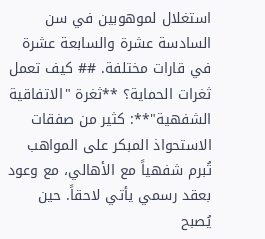استغلال لموهوبين في سن السادسة عشرة والسابعة عشرة في قارات مختلفة. ## كيف تعمل ثغرات الحماية؟ **ثغرة "الاتفاقية الشفهية"**: كثير من صفقات الاستحواذ المبكر على المواهب تُبرم شفهياً مع الأهالي، مع وعود بعقد رسمي يأتي لاحقاً. حين يُصبح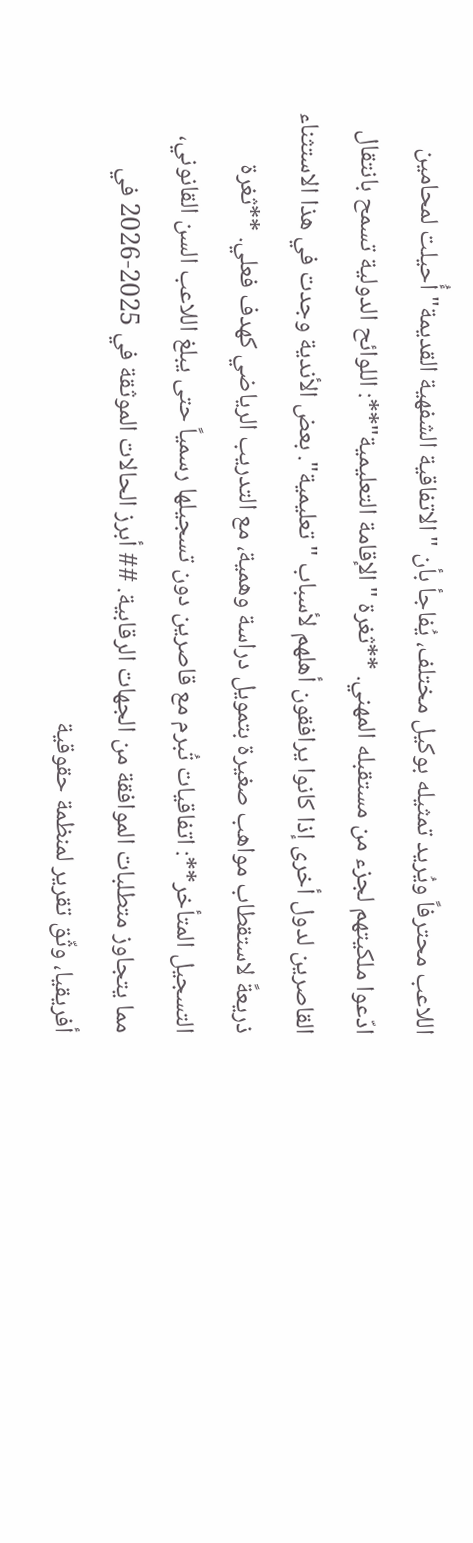اللاعب محترفاً ويُريد تمثيله بوكيل مختلف، يُفاجأ بأن "الاتفاقية الشفهية القديمة" أُحيلت لمحامين ادّعوا ملكيتهم لجزء من مستقبله المهني. **ثغرة "الإقامة التعليمية"**: اللوائح الدولية تسمح بانتقال القاصرين لدول أخرى إذا كانوا يرافقون أهلهم لأسباب "تعليمية". بعض الأندية وجدت في هذا الاستثناء ذريعةً لاستقطاب مواهب صغيرة بتمويل دراسة وهمية، مع التدريب الرياضي كهدف فعلي. **ثغرة التسجيل المتأخر**: اتفاقيات تُبرم مع قاصرين دون تسجيلها رسمياً حتى يبلغ اللاعب السن القانوني، مما يتجاوز متطلبات الموافقة من الجهات الرقابية. ## أبرز الحالات الموثقة في 2025-2026 في أفريقيا، وثّق تقرير لمنظمة حقوقية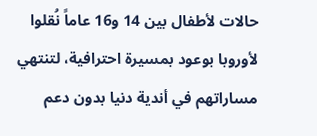حالات لأطفال بين 14 و16 عاماً نُقلوا لأوروبا بوعود بمسيرة احترافية، لتنتهي مساراتهم في أندية دنيا بدون دعم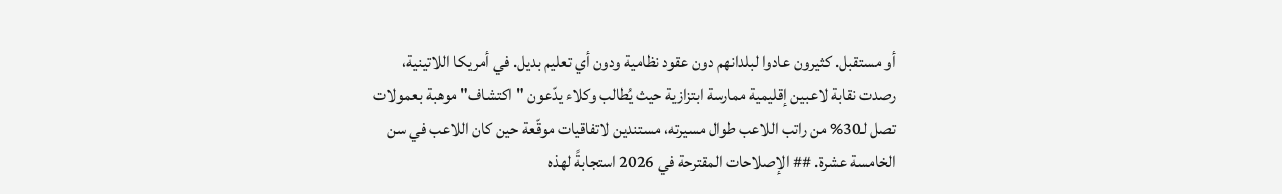أو مستقبل. كثيرون عادوا لبلدانهم دون عقود نظامية ودون أي تعليم بديل. في أمريكا اللاتينية، رصدت نقابة لاعبين إقليمية ممارسة ابتزازية حيث يُطالب وكلاء يدّعون "اكتشاف" موهبة بعمولات تصل لـ30% من راتب اللاعب طوال مسيرته، مستندين لاتفاقيات موقّعة حين كان اللاعب في سن الخامسة عشرة. ## الإصلاحات المقترحة في 2026 استجابةً لهذه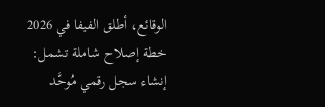الوقائع، أطلق الفيفا في 2026 خطة إصلاح شاملة تشمل: إنشاء سجل رقمي مُوحَّد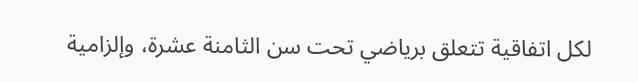لكل اتفاقية تتعلق برياضي تحت سن الثامنة عشرة، وإلزامية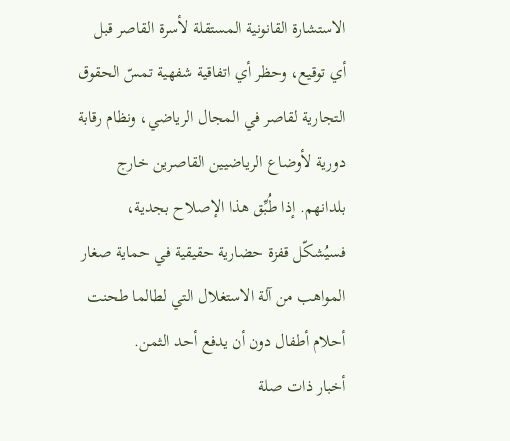الاستشارة القانونية المستقلة لأسرة القاصر قبل أي توقيع، وحظر أي اتفاقية شفهية تمسّ الحقوق التجارية لقاصر في المجال الرياضي، ونظام رقابة دورية لأوضاع الرياضيين القاصرين خارج بلدانهم. إذا طُبِّق هذا الإصلاح بجدية، فسيُشكّل قفزة حضارية حقيقية في حماية صغار المواهب من آلة الاستغلال التي لطالما طحنت أحلام أطفال دون أن يدفع أحد الثمن.
أخبار ذات صلة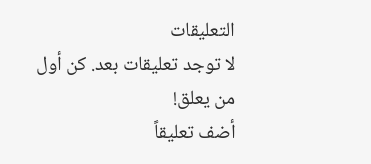التعليقات
لا توجد تعليقات بعد. كن أول من يعلق!
أضف تعليقاً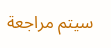سيتم مراجعة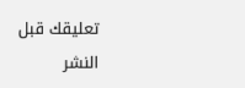تعليقك قبل النشر